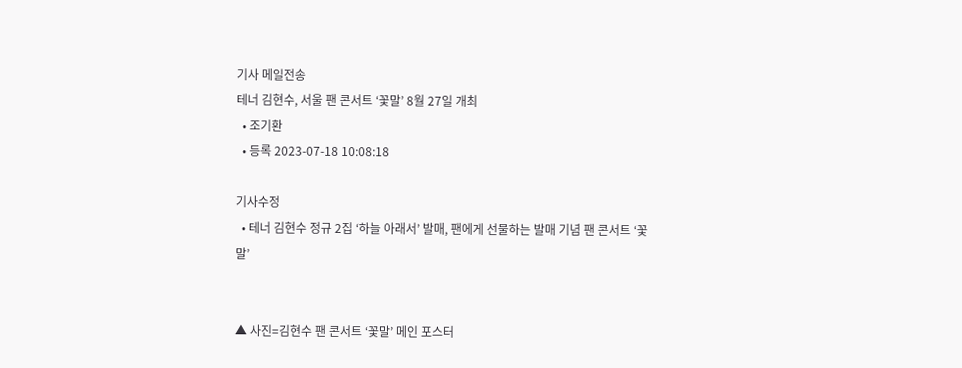기사 메일전송
테너 김현수, 서울 팬 콘서트 ‘꽃말’ 8월 27일 개최
  • 조기환
  • 등록 2023-07-18 10:08:18

기사수정
  • 테너 김현수 정규 2집 ‘하늘 아래서’ 발매, 팬에게 선물하는 발매 기념 팬 콘서트 ‘꽃말’


▲ 사진=김현수 팬 콘서트 ‘꽃말’ 메인 포스터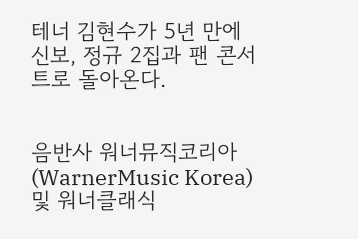테너 김현수가 5년 만에 신보, 정규 2집과 팬 콘서트로 돌아온다.


음반사 워너뮤직코리아(WarnerMusic Korea) 및 워너클래식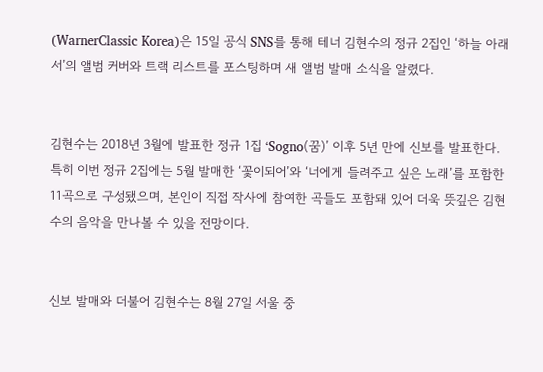(WarnerClassic Korea)은 15일 공식 SNS를 통해 테너 김현수의 정규 2집인 ‘하늘 아래서’의 앨범 커버와 트랙 리스트를 포스팅하며 새 앨범 발매 소식을 알렸다.


김현수는 2018년 3월에 발표한 정규 1집 ‘Sogno(꿈)’ 이후 5년 만에 신보를 발표한다. 특히 이번 정규 2집에는 5월 발매한 ‘꽃이되어’와 ‘너에게 들려주고 싶은 노래’를 포함한 11곡으로 구성됐으며, 본인이 직접 작사에 참여한 곡들도 포함돼 있어 더욱 뜻깊은 김현수의 음악을 만나볼 수 있을 전망이다.


신보 발매와 더불어 김현수는 8월 27일 서울 중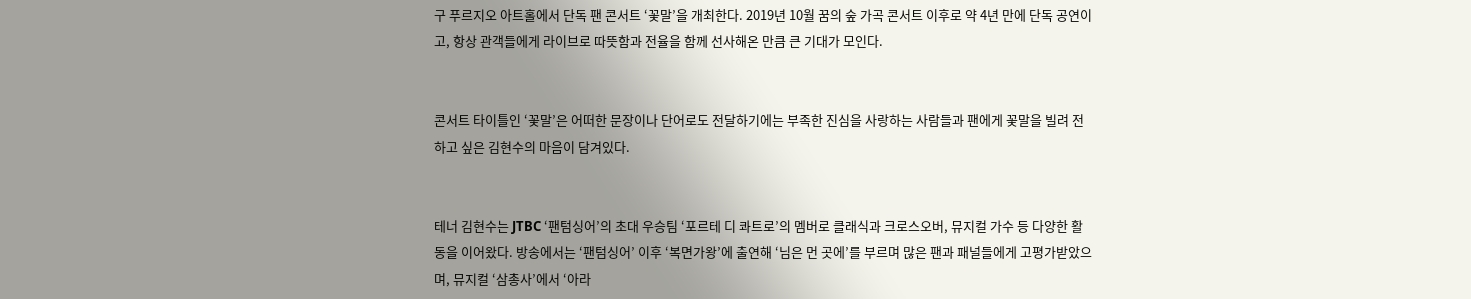구 푸르지오 아트홀에서 단독 팬 콘서트 ‘꽃말’을 개최한다. 2019년 10월 꿈의 숲 가곡 콘서트 이후로 약 4년 만에 단독 공연이고, 항상 관객들에게 라이브로 따뜻함과 전율을 함께 선사해온 만큼 큰 기대가 모인다.


콘서트 타이틀인 ‘꽃말’은 어떠한 문장이나 단어로도 전달하기에는 부족한 진심을 사랑하는 사람들과 팬에게 꽃말을 빌려 전하고 싶은 김현수의 마음이 담겨있다.


테너 김현수는 JTBC ‘팬텀싱어’의 초대 우승팀 ‘포르테 디 콰트로’의 멤버로 클래식과 크로스오버, 뮤지컬 가수 등 다양한 활동을 이어왔다. 방송에서는 ‘팬텀싱어’ 이후 ‘복면가왕’에 출연해 ‘님은 먼 곳에’를 부르며 많은 팬과 패널들에게 고평가받았으며, 뮤지컬 ‘삼총사’에서 ‘아라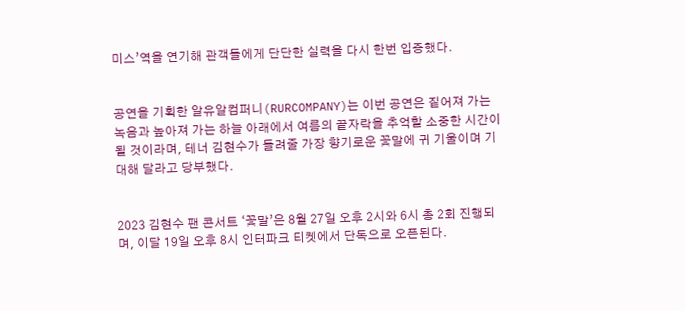미스’역을 연기해 관객들에게 단단한 실력을 다시 한번 입증했다.


공연을 기획한 알유알컴퍼니(RURCOMPANY)는 이번 공연은 짙어져 가는 녹음과 높아져 가는 하늘 아래에서 여름의 끝자락을 추억할 소중한 시간이 될 것이라며, 테너 김현수가 들려줄 가장 향기로운 꽃말에 귀 기울이며 기대해 달라고 당부했다.


2023 김현수 팬 콘서트 ‘꽃말’은 8월 27일 오후 2시와 6시 총 2회 진행되며, 이달 19일 오후 8시 인터파크 티켓에서 단독으로 오픈된다.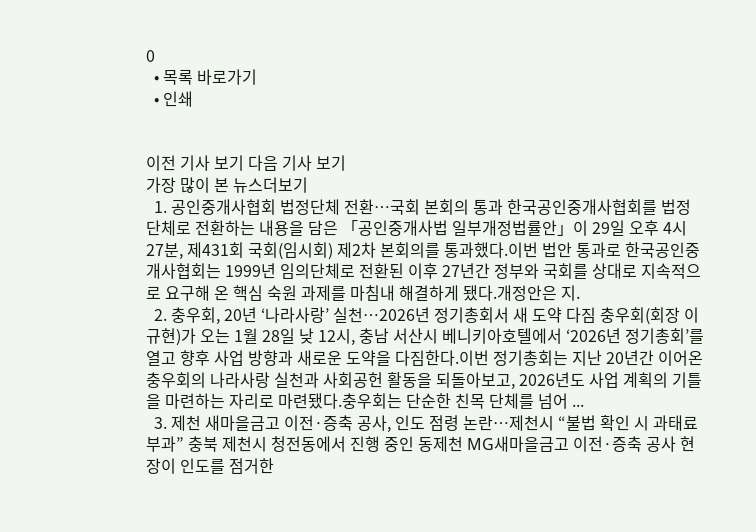0
  • 목록 바로가기
  • 인쇄


이전 기사 보기 다음 기사 보기
가장 많이 본 뉴스더보기
  1. 공인중개사협회 법정단체 전환…국회 본회의 통과 한국공인중개사협회를 법정단체로 전환하는 내용을 담은 「공인중개사법 일부개정법률안」이 29일 오후 4시 27분, 제431회 국회(임시회) 제2차 본회의를 통과했다.이번 법안 통과로 한국공인중개사협회는 1999년 임의단체로 전환된 이후 27년간 정부와 국회를 상대로 지속적으로 요구해 온 핵심 숙원 과제를 마침내 해결하게 됐다.개정안은 지.
  2. 충우회, 20년 ‘나라사랑’ 실천…2026년 정기총회서 새 도약 다짐 충우회(회장 이규현)가 오는 1월 28일 낮 12시, 충남 서산시 베니키아호텔에서 ‘2026년 정기총회’를 열고 향후 사업 방향과 새로운 도약을 다짐한다.이번 정기총회는 지난 20년간 이어온 충우회의 나라사랑 실천과 사회공헌 활동을 되돌아보고, 2026년도 사업 계획의 기틀을 마련하는 자리로 마련됐다.충우회는 단순한 친목 단체를 넘어 ...
  3. 제천 새마을금고 이전·증축 공사, 인도 점령 논란…제천시 “불법 확인 시 과태료 부과” 충북 제천시 청전동에서 진행 중인 동제천 MG새마을금고 이전·증축 공사 현장이 인도를 점거한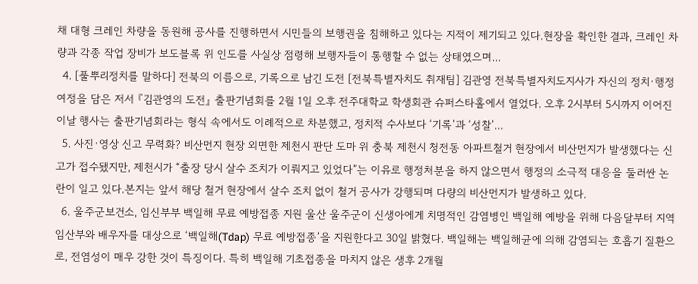채 대형 크레인 차량을 동원해 공사를 진행하면서 시민들의 보행권을 침해하고 있다는 지적이 제기되고 있다.현장을 확인한 결과, 크레인 차량과 각종 작업 장비가 보도블록 위 인도를 사실상 점령해 보행자들이 통행할 수 없는 상태였으며...
  4. [풀뿌리정치를 말하다] 전북의 이름으로, 기록으로 남긴 도전 [전북특별자치도 취재팀] 김관영 전북특별자치도지사가 자신의 정치·행정 여정을 담은 저서 『김관영의 도전』 출판기념회를 2월 1일 오후 전주대학교 학생회관 슈퍼스타홀에서 열었다. 오후 2시부터 5시까지 이어진 이날 행사는 출판기념회라는 형식 속에서도 이례적으로 차분했고, 정치적 수사보다 ‘기록’과 ‘성찰’...
  5. 사진·영상 신고 무력화? 비산먼지 현장 외면한 제천시 판단 도마 위 충북 제천시 청전동 아파트철거 현장에서 비산먼지가 발생했다는 신고가 접수됐지만, 제천시가 “출장 당시 살수 조치가 이뤄지고 있었다”는 이유로 행정처분을 하지 않으면서 행정의 소극적 대응을 둘러싼 논란이 일고 있다.본지는 앞서 해당 철거 현장에서 살수 조치 없이 철거 공사가 강행되며 다량의 비산먼지가 발생하고 있다.
  6. 울주군보건소, 임신부부 백일해 무료 예방접종 지원 울산 울주군이 신생아에게 치명적인 감염병인 백일해 예방을 위해 다음달부터 지역 임산부와 배우자를 대상으로 ‘백일해(Tdap) 무료 예방접종’을 지원한다고 30일 밝혔다. 백일해는 백일해균에 의해 감염되는 호흡기 질환으로, 전염성이 매우 강한 것이 특징이다. 특히 백일해 기초접종을 마치지 않은 생후 2개월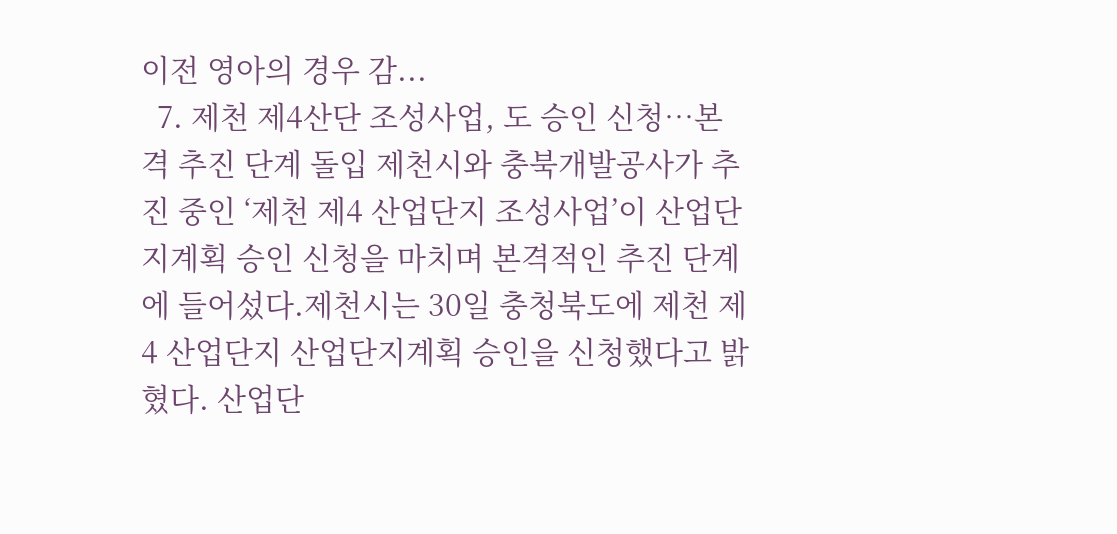이전 영아의 경우 감...
  7. 제천 제4산단 조성사업, 도 승인 신청…본격 추진 단계 돌입 제천시와 충북개발공사가 추진 중인 ‘제천 제4 산업단지 조성사업’이 산업단지계획 승인 신청을 마치며 본격적인 추진 단계에 들어섰다.제천시는 30일 충청북도에 제천 제4 산업단지 산업단지계획 승인을 신청했다고 밝혔다. 산업단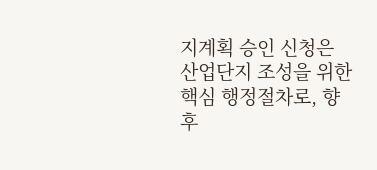지계획 승인 신청은 산업단지 조성을 위한 핵심 행정절차로, 향후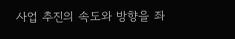사업 추진의 속도와 방향을 좌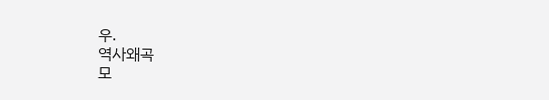우.
역사왜곡
모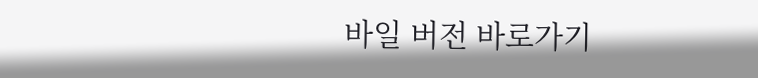바일 버전 바로가기